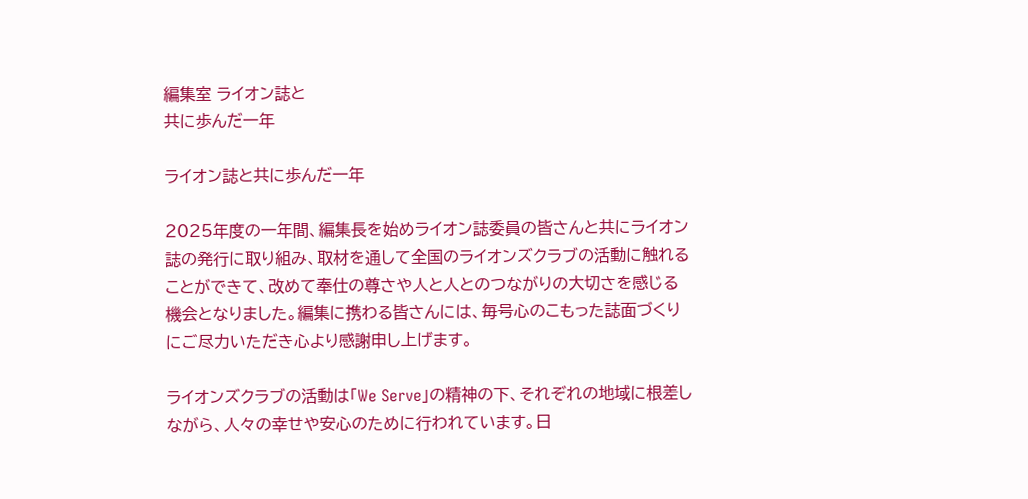編集室 ライオン誌と
共に歩んだ一年

ライオン誌と共に歩んだ一年

2025年度の一年間、編集長を始めライオン誌委員の皆さんと共にライオン誌の発行に取り組み、取材を通して全国のライオンズクラブの活動に触れることができて、改めて奉仕の尊さや人と人とのつながりの大切さを感じる機会となりました。編集に携わる皆さんには、毎号心のこもった誌面づくりにご尽力いただき心より感謝申し上げます。

ライオンズクラブの活動は「We Serve」の精神の下、それぞれの地域に根差しながら、人々の幸せや安心のために行われています。日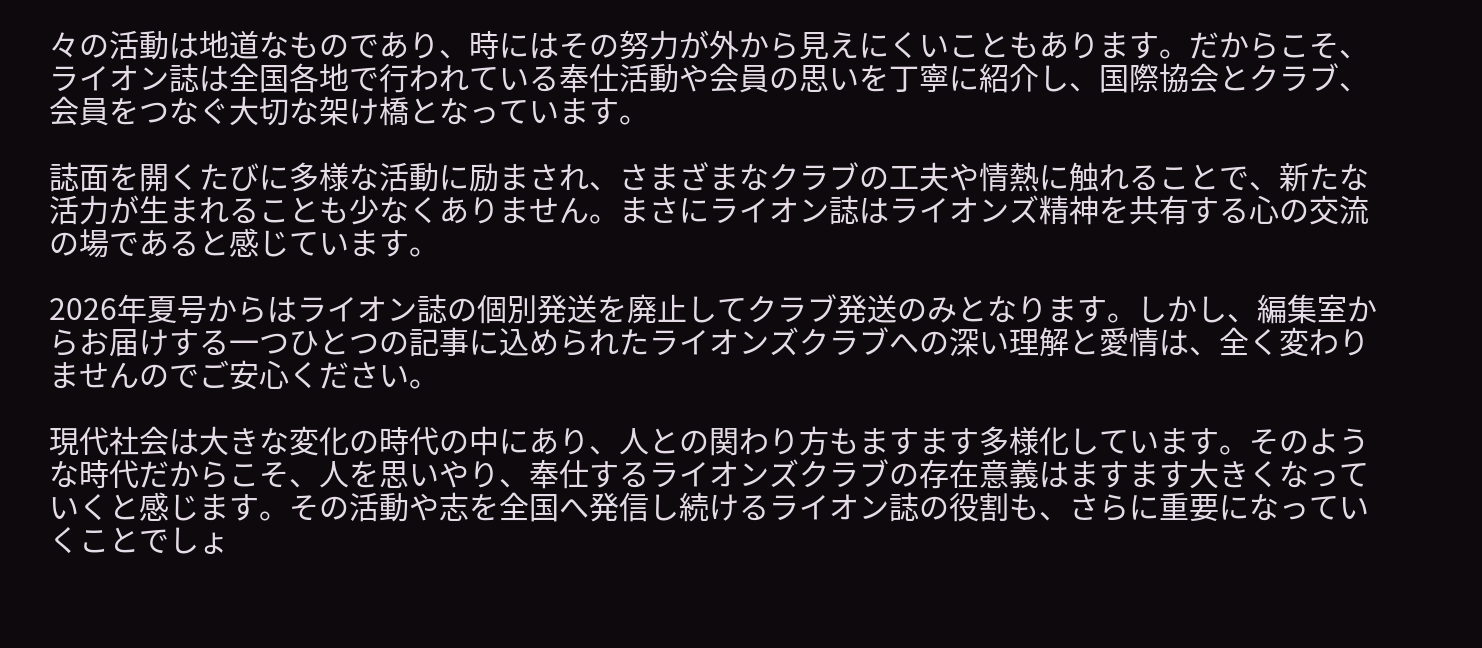々の活動は地道なものであり、時にはその努力が外から見えにくいこともあります。だからこそ、ライオン誌は全国各地で行われている奉仕活動や会員の思いを丁寧に紹介し、国際協会とクラブ、会員をつなぐ大切な架け橋となっています。

誌面を開くたびに多様な活動に励まされ、さまざまなクラブの工夫や情熱に触れることで、新たな活力が生まれることも少なくありません。まさにライオン誌はライオンズ精神を共有する心の交流の場であると感じています。

2026年夏号からはライオン誌の個別発送を廃止してクラブ発送のみとなります。しかし、編集室からお届けする一つひとつの記事に込められたライオンズクラブへの深い理解と愛情は、全く変わりませんのでご安心ください。

現代社会は大きな変化の時代の中にあり、人との関わり方もますます多様化しています。そのような時代だからこそ、人を思いやり、奉仕するライオンズクラブの存在意義はますます大きくなっていくと感じます。その活動や志を全国へ発信し続けるライオン誌の役割も、さらに重要になっていくことでしょ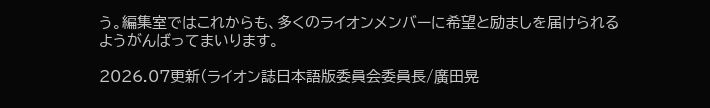う。編集室ではこれからも、多くのライオンメンバーに希望と励ましを届けられるようがんばってまいります。

2026.07更新(ライオン誌日本語版委員会委員長/廣田晃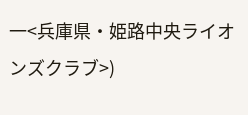一<兵庫県・姫路中央ライオンズクラブ>)